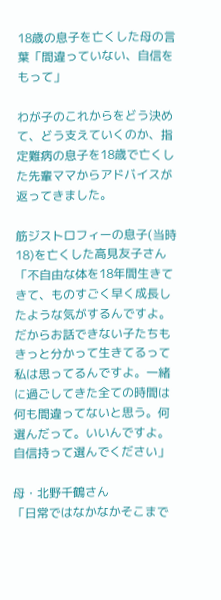18歳の息子を亡くした母の言葉「間違っていない、自信をもって」

わが子のこれからをどう決めて、どう支えていくのか、指定難病の息子を18歳で亡くした先輩ママからアドバイスが返ってきました。

筋ジストロフィーの息子(当時18)を亡くした高見友子さん
「不自由な体を18年間生きてきて、ものすごく早く成長したような気がするんですよ。だからお話できない子たちもきっと分かって生きてるって私は思ってるんですよ。一緒に過ごしてきた全ての時間は何も間違ってないと思う。何選んだって。いいんですよ。自信持って選んでください」

母・北野千鶴さん
「日常ではなかなかそこまで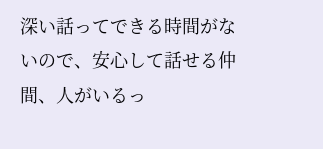深い話ってできる時間がないので、安心して話せる仲間、人がいるっ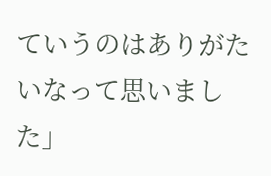ていうのはありがたいなって思いました」